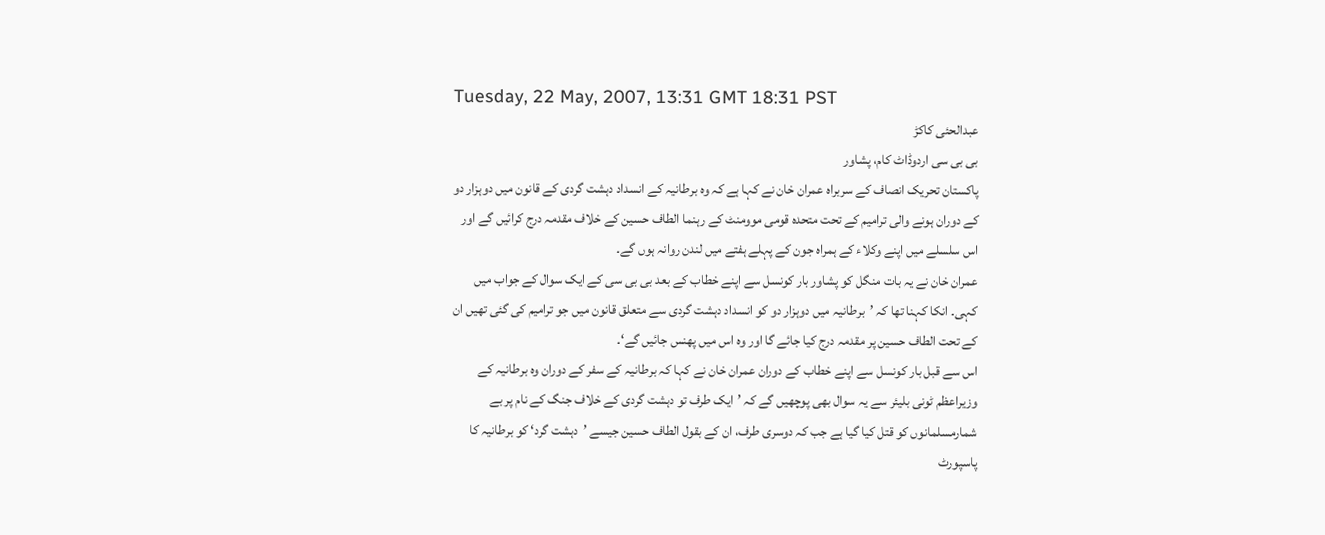Tuesday, 22 May, 2007, 13:31 GMT 18:31 PST
عبدالحئی کاکڑ
بی بی سی اردوڈاٹ کام، پشاور
پاکستان تحریک انصاف کے سربراہ عمران خان نے کہا ہے کہ وہ برطانیہ کے انسداد دہشت گردی کے قانون میں دوہزار دو کے دوران ہونے والی ترامیم کے تحت متحدہ قومی موومنٹ کے رہنما الطاف حسین کے خلاف مقدمہ درج کرائیں گے اور اس سلسلے میں اپنے وکلاء کے ہمراہ جون کے پہلے ہفتے میں لندن روانہ ہوں گے۔
عمران خان نے یہ بات منگل کو پشاور بار کونسل سے اپنے خطاب کے بعد بی بی سی کے ایک سوال کے جواب میں کہی۔ انکا کہنا تھا کہ ’برطانیہ میں دوہزار دو کو انسداد دہشت گردی سے متعلق قانون میں جو ترامیم کی گئی تھیں ان کے تحت الطاف حسین پر مقدمہ درج کیا جائے گا اور وہ اس میں پھنس جائیں گے‘۔
اس سے قبل بار کونسل سے اپنے خطاب کے دوران عمران خان نے کہا کہ برطانیہ کے سفر کے دوران وہ برطانیہ کے وزیراعظم ٹونی بلیئر سے یہ سوال بھی پوچھیں گے کہ ’ایک طرف تو دہشت گردی کے خلاف جنگ کے نام پر بے شمارمسلمانوں کو قتل کیا گیا ہے جب کہ دوسری طرف، ان کے بقول الطاف حسین جیسے ’دہشت گرد‘ کو برطانیہ کا پاسپورٹ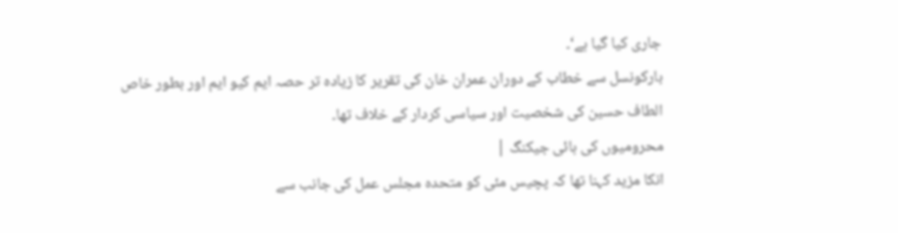جاری کیا گیا ہے‘۔
بارکونسل سے خطاب کے دوران عمران خان کی تقریر کا زیادہ تر حصہ ایم کیو ایم اور بطور خاص الطاف حسین کی شخصیت اور سیاسی کردار کے خلاف تھا۔
محرومیوں کی ہائی جیکنگ |
انکا مزید کہنا تھا کہ پچیس مئی کو متحدہ مجلس عمل کی جانب سے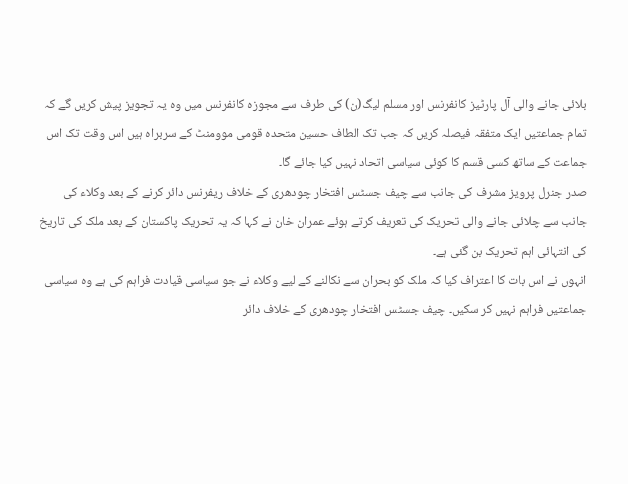بلائی جانے والی آل پارٹیز کانفرنس اور مسلم لیگ(ن) کی طرف سے مجوزہ کانفرنس میں وہ یہ تجویز پیش کریں گے کہ تمام جماعتیں ایک متفقہ فیصلہ کریں کہ جب تک الطاف حسین متحدہ قومی موومنٹ کے سربراہ ہیں اس وقت تک اس جماعت کے ساتھ کسی قسم کا کوئی سیاسی اتحاد نہیں کیا جائے گا۔
صدر جنرل پرویز مشرف کی جانب سے چیف جسٹس افتخار چودھری کے خلاف ریفرنس دائر کرنے کے بعد وکلاء کی جانب سے چلائی جانے والی تحریک کی تعریف کرتے ہوئے عمران خان نے کہا کہ یہ تحریک پاکستان کے بعد ملک کی تاریخ کی انتہائی اہم تحریک بن گئی ہے۔
انہوں نے اس بات کا اعتراف کیا کہ ملک کو بحران سے نکالنے کے لیے وکلاء نے جو سیاسی قیادت فراہم کی ہے وہ سیاسی جماعتیں فراہم نہیں کر سکیں۔ چیف جسٹس افتخار چودھری کے خلاف دائر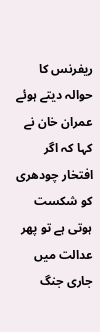ریفرنس کا حوالہ دیتے ہوئے عمران خان نے کہا کہ اگر افتخار چودھری کو شکست ہوتی ہے تو پھر عدالت میں جاری جنگ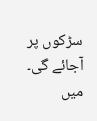سڑکوں پر آجائے گی۔
میں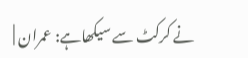نے کرکٹ سے سیکھاہے: عمران |